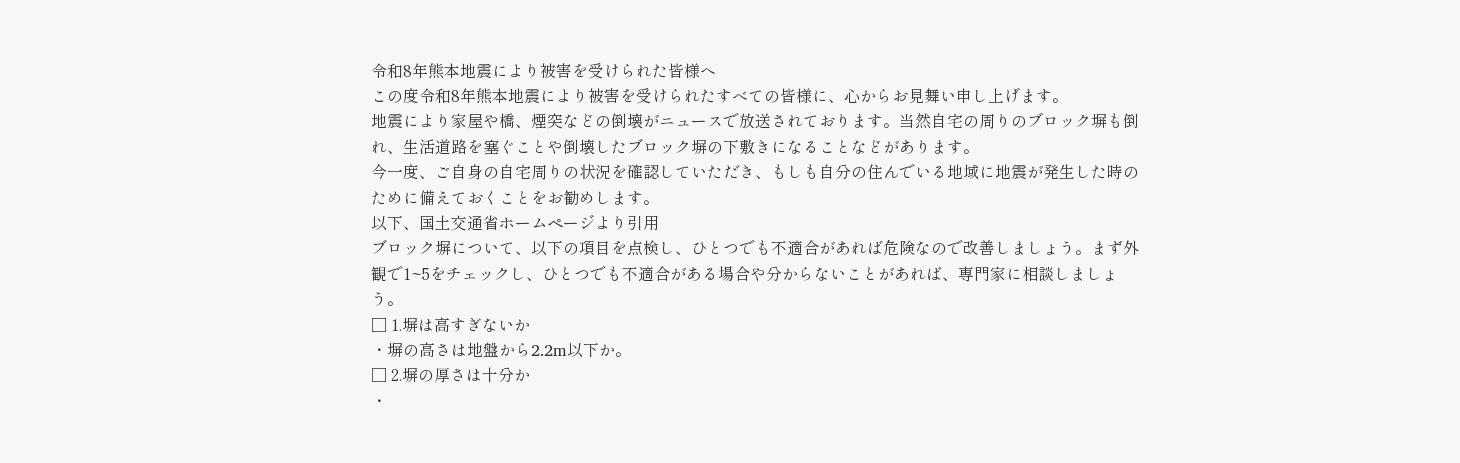令和8年熊本地震により被害を受けられた皆様へ
この度令和8年熊本地震により被害を受けられたすべての皆様に、心からお見舞い申し上げます。
地震により家屋や橋、煙突などの倒壊がニュースで放送されております。当然自宅の周りのブロック塀も倒れ、生活道路を塞ぐことや倒壊したブロック塀の下敷きになることなどがあります。
今一度、ご自身の自宅周りの状況を確認していただき、もしも自分の住んでいる地域に地震が発生した時のために備えておくことをお勧めします。
以下、国土交通省ホームページより引用
ブロック塀について、以下の項目を点検し、ひとつでも不適合があれば危険なので改善しましょう。まず外観で1~5をチェックし、ひとつでも不適合がある場合や分からないことがあれば、専門家に相談しましょう。
□ 1.塀は高すぎないか
・塀の高さは地盤から2.2m以下か。
□ 2.塀の厚さは十分か
・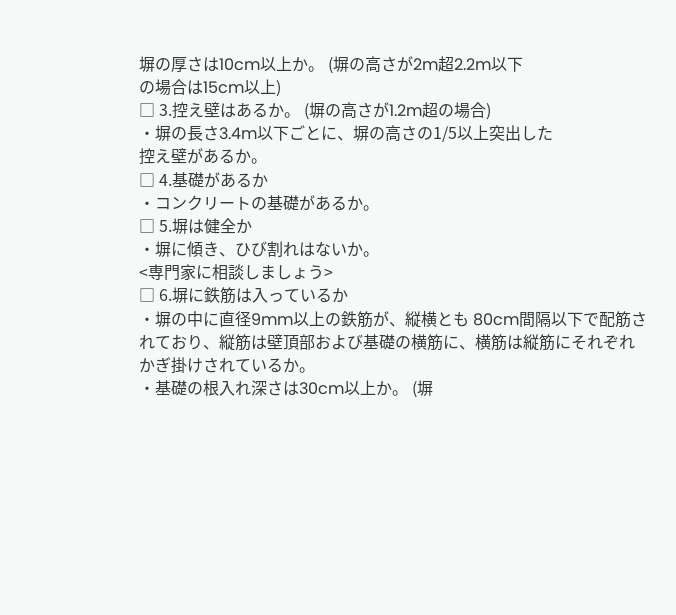塀の厚さは10cm以上か。 (塀の高さが2m超2.2m以下
の場合は15cm以上)
□ 3.控え壁はあるか。 (塀の高さが1.2m超の場合)
・塀の長さ3.4m以下ごとに、塀の高さの1/5以上突出した
控え壁があるか。
□ 4.基礎があるか
・コンクリートの基礎があるか。
□ 5.塀は健全か
・塀に傾き、ひび割れはないか。
<専門家に相談しましょう>
□ 6.塀に鉄筋は入っているか
・塀の中に直径9mm以上の鉄筋が、縦横とも 80cm間隔以下で配筋されており、縦筋は壁頂部および基礎の横筋に、横筋は縦筋にそれぞれかぎ掛けされているか。
・基礎の根入れ深さは30cm以上か。 (塀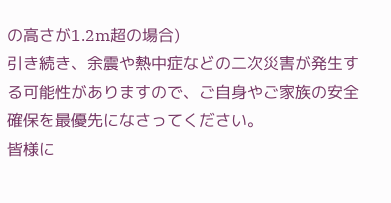の高さが1.2m超の場合)
引き続き、余震や熱中症などの二次災害が発生する可能性がありますので、ご自身やご家族の安全確保を最優先になさってください。
皆様に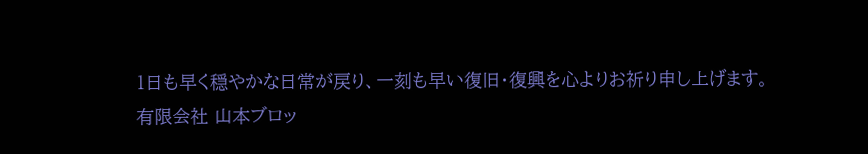1日も早く穏やかな日常が戻り、一刻も早い復旧・復興を心よりお祈り申し上げます。
有限会社 山本ブロッ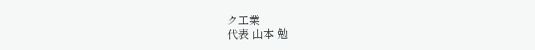ク工業
代表 山本 勉